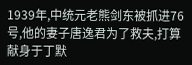1939年,中统元老熊剑东被抓进76号,他的妻子唐逸君为了救夫,打算献身于丁默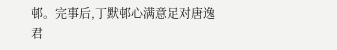邨。完事后,丁默邨心满意足对唐逸君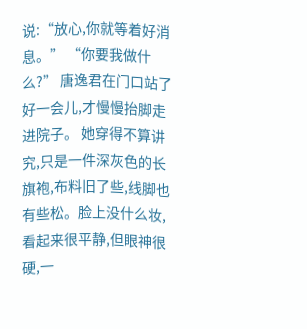说:“放心,你就等着好消息。” “你要我做什么?” 唐逸君在门口站了好一会儿,才慢慢抬脚走进院子。 她穿得不算讲究,只是一件深灰色的长旗袍,布料旧了些,线脚也有些松。脸上没什么妆,看起来很平静,但眼神很硬,一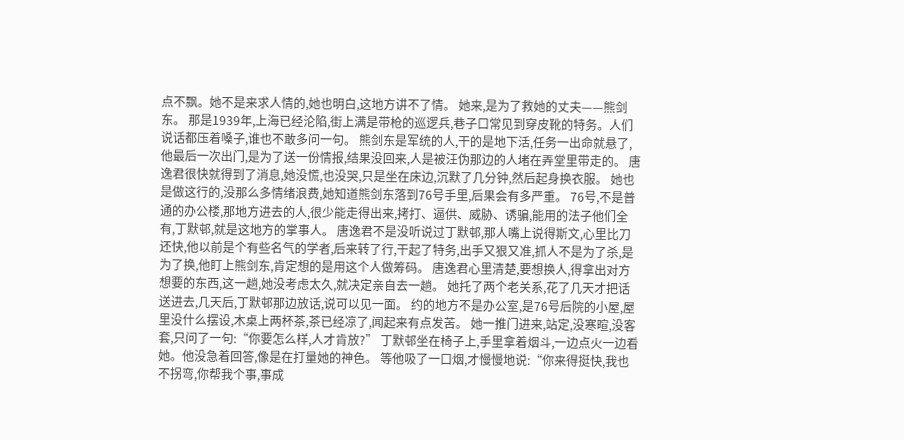点不飘。她不是来求人情的,她也明白,这地方讲不了情。 她来,是为了救她的丈夫——熊剑东。 那是1939年,上海已经沦陷,街上满是带枪的巡逻兵,巷子口常见到穿皮靴的特务。人们说话都压着嗓子,谁也不敢多问一句。 熊剑东是军统的人,干的是地下活,任务一出命就悬了,他最后一次出门,是为了送一份情报,结果没回来,人是被汪伪那边的人堵在弄堂里带走的。 唐逸君很快就得到了消息,她没慌,也没哭,只是坐在床边,沉默了几分钟,然后起身换衣服。 她也是做这行的,没那么多情绪浪费,她知道熊剑东落到76号手里,后果会有多严重。 76号,不是普通的办公楼,那地方进去的人,很少能走得出来,拷打、逼供、威胁、诱骗,能用的法子他们全有,丁默邨,就是这地方的掌事人。 唐逸君不是没听说过丁默邨,那人嘴上说得斯文,心里比刀还快,他以前是个有些名气的学者,后来转了行,干起了特务,出手又狠又准,抓人不是为了杀,是为了换,他盯上熊剑东,肯定想的是用这个人做筹码。 唐逸君心里清楚,要想换人,得拿出对方想要的东西,这一趟,她没考虑太久,就决定亲自去一趟。 她托了两个老关系,花了几天才把话送进去,几天后,丁默邨那边放话,说可以见一面。 约的地方不是办公室,是76号后院的小屋,屋里没什么摆设,木桌上两杯茶,茶已经凉了,闻起来有点发苦。 她一推门进来,站定,没寒暄,没客套,只问了一句:“你要怎么样,人才肯放?” 丁默邨坐在椅子上,手里拿着烟斗,一边点火一边看她。他没急着回答,像是在打量她的神色。 等他吸了一口烟,才慢慢地说:“你来得挺快,我也不拐弯,你帮我个事,事成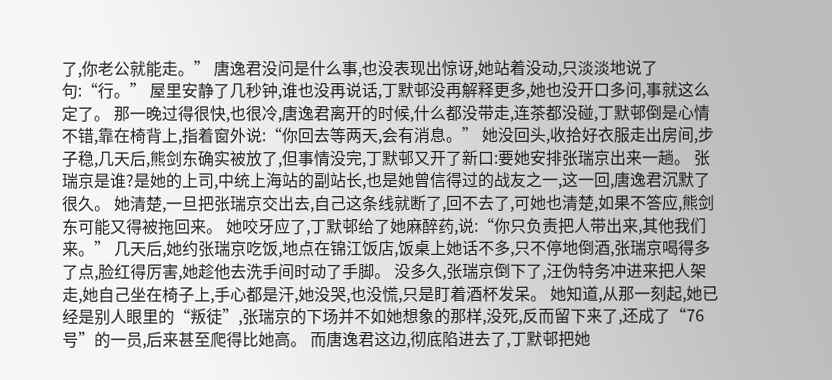了,你老公就能走。” 唐逸君没问是什么事,也没表现出惊讶,她站着没动,只淡淡地说了句:“行。” 屋里安静了几秒钟,谁也没再说话,丁默邨没再解释更多,她也没开口多问,事就这么定了。 那一晚过得很快,也很冷,唐逸君离开的时候,什么都没带走,连茶都没碰,丁默邨倒是心情不错,靠在椅背上,指着窗外说:“你回去等两天,会有消息。” 她没回头,收拾好衣服走出房间,步子稳,几天后,熊剑东确实被放了,但事情没完,丁默邨又开了新口:要她安排张瑞京出来一趟。 张瑞京是谁?是她的上司,中统上海站的副站长,也是她曾信得过的战友之一,这一回,唐逸君沉默了很久。 她清楚,一旦把张瑞京交出去,自己这条线就断了,回不去了,可她也清楚,如果不答应,熊剑东可能又得被拖回来。 她咬牙应了,丁默邨给了她麻醉药,说:“你只负责把人带出来,其他我们来。” 几天后,她约张瑞京吃饭,地点在锦江饭店,饭桌上她话不多,只不停地倒酒,张瑞京喝得多了点,脸红得厉害,她趁他去洗手间时动了手脚。 没多久,张瑞京倒下了,汪伪特务冲进来把人架走,她自己坐在椅子上,手心都是汗,她没哭,也没慌,只是盯着酒杯发呆。 她知道,从那一刻起,她已经是别人眼里的“叛徒”,张瑞京的下场并不如她想象的那样,没死,反而留下来了,还成了“76号”的一员,后来甚至爬得比她高。 而唐逸君这边,彻底陷进去了,丁默邨把她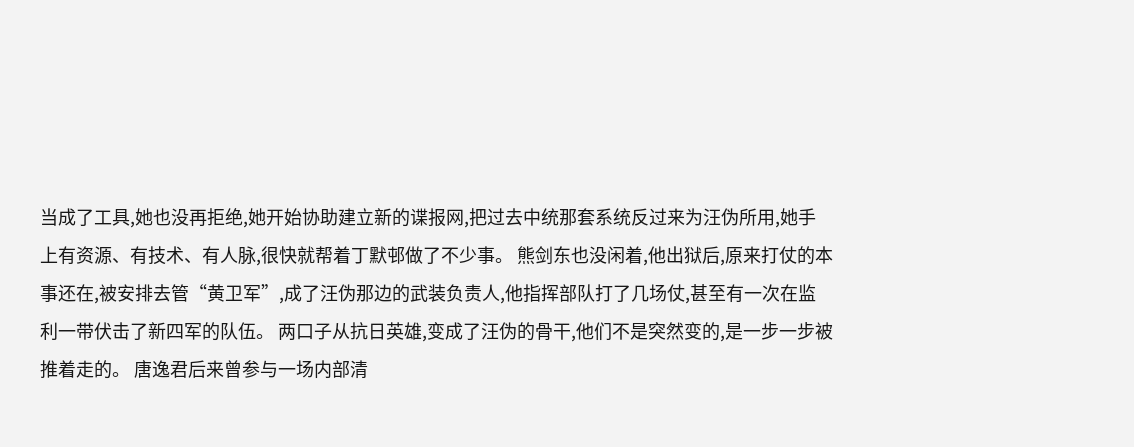当成了工具,她也没再拒绝,她开始协助建立新的谍报网,把过去中统那套系统反过来为汪伪所用,她手上有资源、有技术、有人脉,很快就帮着丁默邨做了不少事。 熊剑东也没闲着,他出狱后,原来打仗的本事还在,被安排去管“黄卫军”,成了汪伪那边的武装负责人,他指挥部队打了几场仗,甚至有一次在监利一带伏击了新四军的队伍。 两口子从抗日英雄,变成了汪伪的骨干,他们不是突然变的,是一步一步被推着走的。 唐逸君后来曾参与一场内部清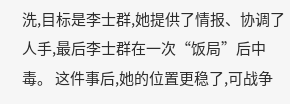洗,目标是李士群,她提供了情报、协调了人手,最后李士群在一次“饭局”后中毒。 这件事后,她的位置更稳了,可战争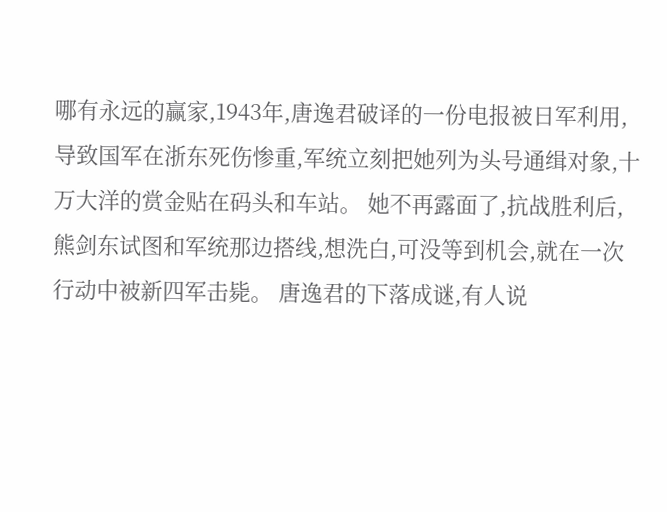哪有永远的赢家,1943年,唐逸君破译的一份电报被日军利用,导致国军在浙东死伤惨重,军统立刻把她列为头号通缉对象,十万大洋的赏金贴在码头和车站。 她不再露面了,抗战胜利后,熊剑东试图和军统那边搭线,想洗白,可没等到机会,就在一次行动中被新四军击毙。 唐逸君的下落成谜,有人说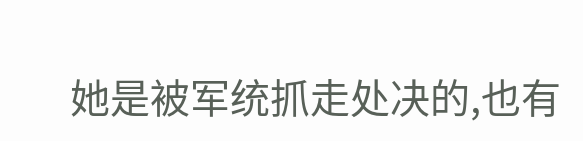她是被军统抓走处决的,也有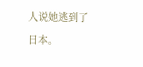人说她逃到了日本。